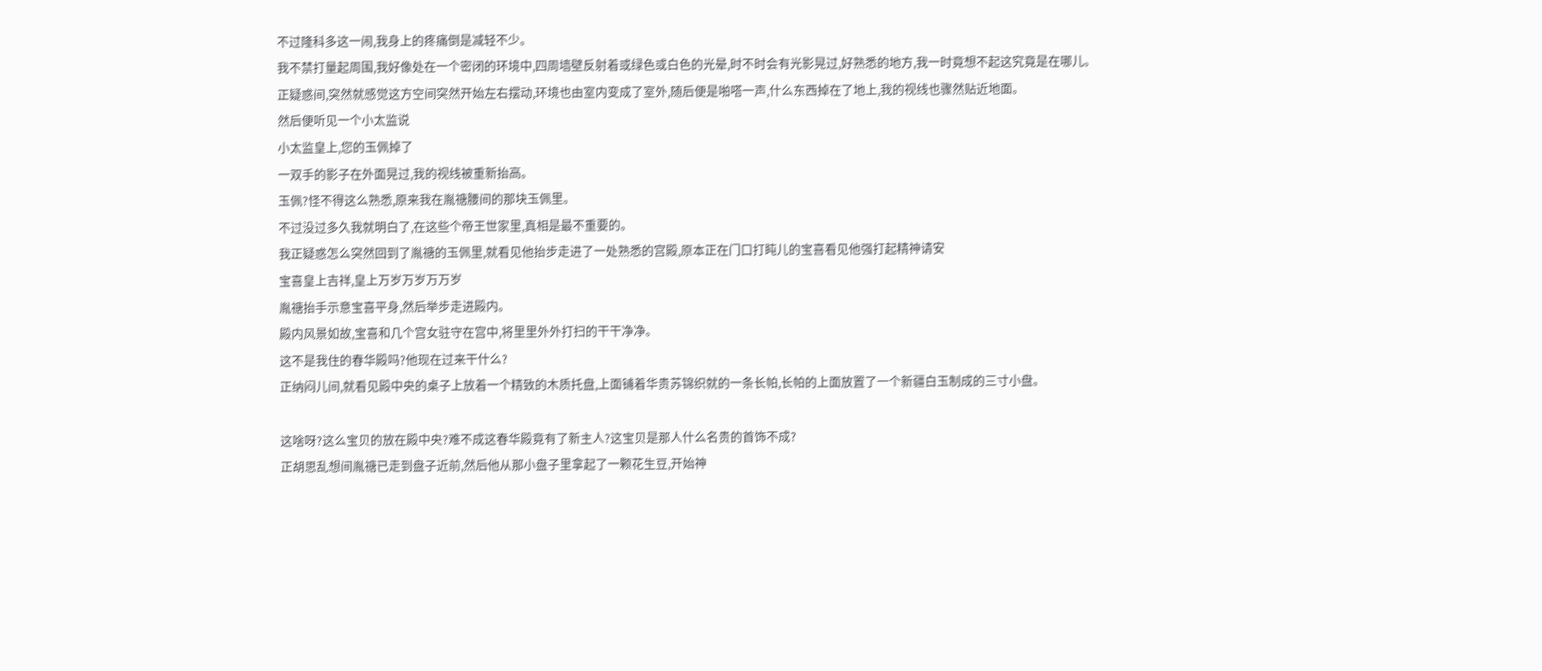不过隆科多这一闹,我身上的疼痛倒是减轻不少。
我不禁打量起周围,我好像处在一个密闭的环境中,四周墙壁反射着或绿色或白色的光晕,时不时会有光影晃过,好熟悉的地方,我一时竟想不起这究竟是在哪儿。
正疑惑间,突然就感觉这方空间突然开始左右摆动,环境也由室内变成了室外,随后便是啪嗒一声,什么东西掉在了地上,我的视线也骤然贴近地面。
然后便听见一个小太监说
小太监皇上,您的玉佩掉了
一双手的影子在外面晃过,我的视线被重新抬高。
玉佩?怪不得这么熟悉,原来我在胤禟腰间的那块玉佩里。
不过没过多久我就明白了,在这些个帝王世家里,真相是最不重要的。
我正疑惑怎么突然回到了胤禟的玉佩里,就看见他抬步走进了一处熟悉的宫殿,原本正在门口打盹儿的宝喜看见他强打起精神请安
宝喜皇上吉祥,皇上万岁万岁万万岁
胤禟抬手示意宝喜平身,然后举步走进殿内。
殿内风景如故,宝喜和几个宫女驻守在宫中,将里里外外打扫的干干净净。
这不是我住的春华殿吗?他现在过来干什么?
正纳闷儿间,就看见殿中央的桌子上放着一个精致的木质托盘,上面铺着华贵苏锦织就的一条长帕,长帕的上面放置了一个新疆白玉制成的三寸小盘。

这啥呀?这么宝贝的放在殿中央?难不成这春华殿竟有了新主人?这宝贝是那人什么名贵的首饰不成?
正胡思乱想间胤禟已走到盘子近前,然后他从那小盘子里拿起了一颗花生豆,开始神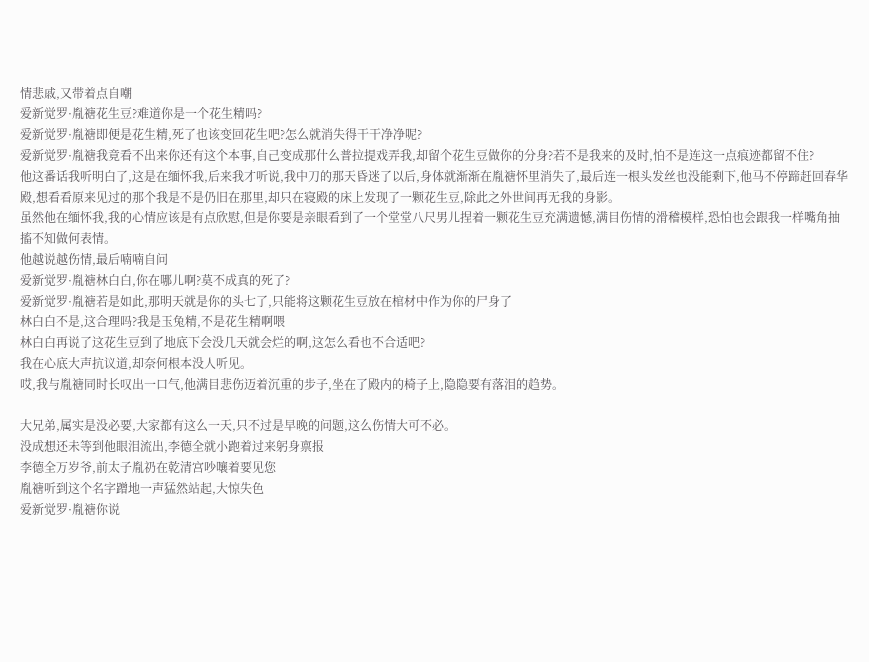情悲戚,又带着点自嘲
爱新觉罗·胤禟花生豆?难道你是一个花生精吗?
爱新觉罗·胤禟即便是花生精,死了也该变回花生吧?怎么就消失得干干净净呢?
爱新觉罗·胤禟我竟看不出来你还有这个本事,自己变成那什么普拉提戏弄我,却留个花生豆做你的分身?若不是我来的及时,怕不是连这一点痕迹都留不住?
他这番话我听明白了,这是在缅怀我,后来我才听说,我中刀的那天昏迷了以后,身体就渐渐在胤禟怀里消失了,最后连一根头发丝也没能剩下,他马不停蹄赶回春华殿,想看看原来见过的那个我是不是仍旧在那里,却只在寝殿的床上发现了一颗花生豆,除此之外世间再无我的身影。
虽然他在缅怀我,我的心情应该是有点欣慰,但是你要是亲眼看到了一个堂堂八尺男儿捏着一颗花生豆充满遗憾,满目伤情的滑稽模样,恐怕也会跟我一样嘴角抽搐不知做何表情。
他越说越伤情,最后喃喃自问
爱新觉罗·胤禟林白白,你在哪儿啊?莫不成真的死了?
爱新觉罗·胤禟若是如此,那明天就是你的头七了,只能将这颗花生豆放在棺材中作为你的尸身了
林白白不是,这合理吗?我是玉兔精,不是花生精啊喂
林白白再说了这花生豆到了地底下会没几天就会烂的啊,这怎么看也不合适吧?
我在心底大声抗议道,却奈何根本没人听见。
哎,我与胤禟同时长叹出一口气,他满目悲伤迈着沉重的步子,坐在了殿内的椅子上,隐隐要有落泪的趋势。

大兄弟,属实是没必要,大家都有这么一天,只不过是早晚的问题,这么伤情大可不必。
没成想还未等到他眼泪流出,李德全就小跑着过来躬身禀报
李德全万岁爷,前太子胤礽在乾清宫吵嚷着要见您
胤禟听到这个名字蹭地一声猛然站起,大惊失色
爱新觉罗·胤禟你说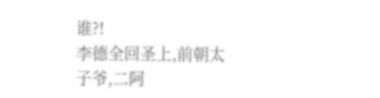谁?!
李德全回圣上,前朝太子爷,二阿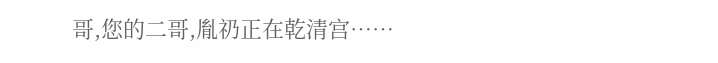哥,您的二哥,胤礽正在乾清宫……